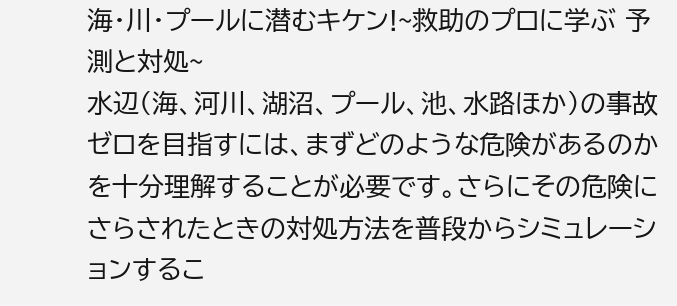海・川・プールに潜むキケン!~救助のプロに学ぶ 予測と対処~
水辺(海、河川、湖沼、プール、池、水路ほか)の事故ゼロを目指すには、まずどのような危険があるのかを十分理解することが必要です。さらにその危険にさらされたときの対処方法を普段からシミュレーションするこ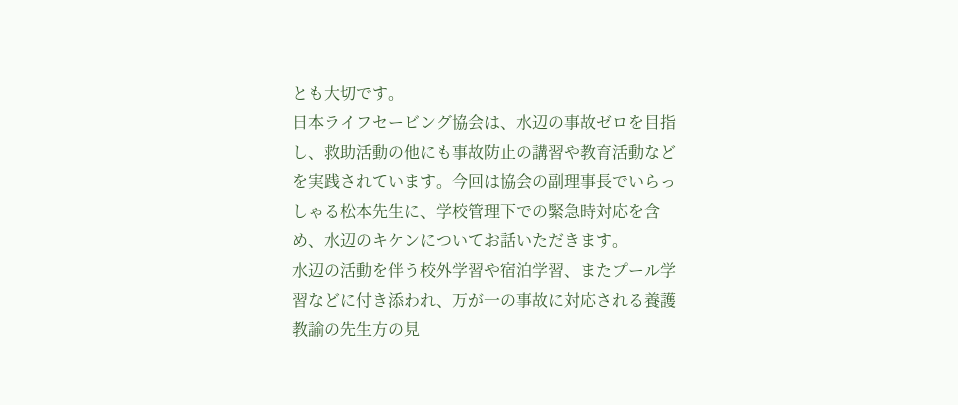とも大切です。
日本ライフセービング協会は、水辺の事故ゼロを目指し、救助活動の他にも事故防止の講習や教育活動などを実践されています。今回は協会の副理事長でいらっしゃる松本先生に、学校管理下での緊急時対応を含め、水辺のキケンについてお話いただきます。
水辺の活動を伴う校外学習や宿泊学習、またプール学習などに付き添われ、万が一の事故に対応される養護教諭の先生方の見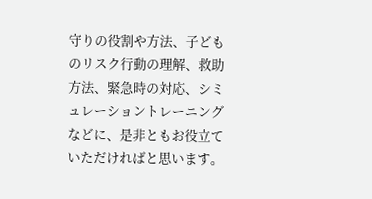守りの役割や方法、子どものリスク行動の理解、救助方法、緊急時の対応、シミュレーショントレーニングなどに、是非ともお役立ていただければと思います。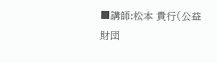■講師:松本 貴行(公益財団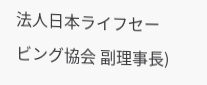法人日本ライフセービング協会 副理事長)